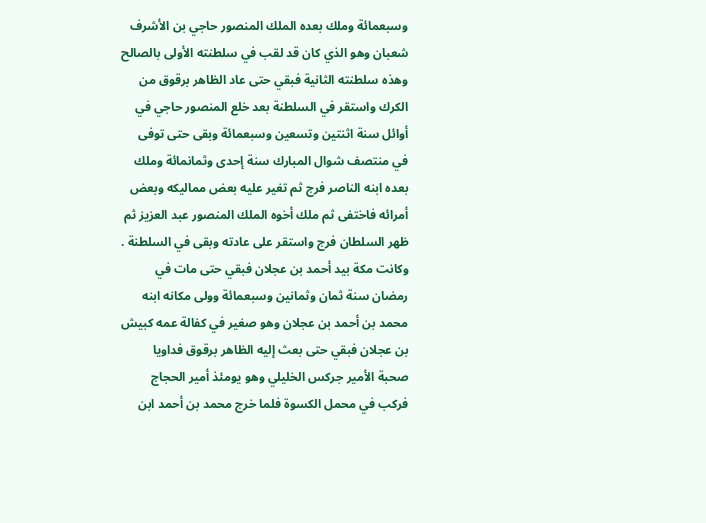وسبعمائة وملك بعده الملك المنصور حاجي بن الأشرف شعبان وهو الذي كان قد لقب في سلطنته الأولى بالصالح وهذه سلطنته الثانية فبقي حتى عاد الظاهر برقوق من الكرك واستقر في السلطنة بعد خلع المنصور حاجي في أوائل سنة اثنتين وتسعين وسبعمائة وبقى حتى توفى في منتصف شوال المبارك سنة إحدى وثمانمائة وملك بعده ابنه الناصر فرج ثم تغير عليه بعض مماليكه وبعض أمرائه فاختفى ثم ملك أخوه الملك المنصور عبد العزيز ثم ظهر السلطان فرج واستقر على عادته وبقى في السلطنة .
وكانت مكة بيد أحمد بن عجلان فبقي حتى مات في رمضان سنة ثمان وثمانين وسبعمائة وولى مكانه ابنه محمد بن أحمد بن عجلان وهو صغير في كفالة عمه كبيش بن عجلان فبقي حتى بعث إليه الظاهر برقوق فداويا صحبة الأمير جركس الخليلي وهو يومئذ أمير الحجاج فركب في محمل الكسوة فلما خرج محمد بن أحمد ابن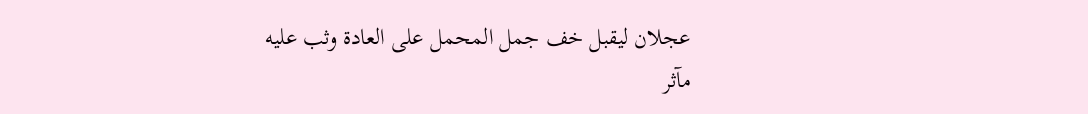عجلان ليقبل خف جمل المحمل على العادة وثب عليه
مآثر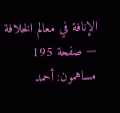الإنافة في معالم الخلافة — صفحة 195
مساهمون: أحمد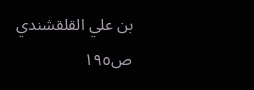بن علي القلقشندي
ص١٩٥